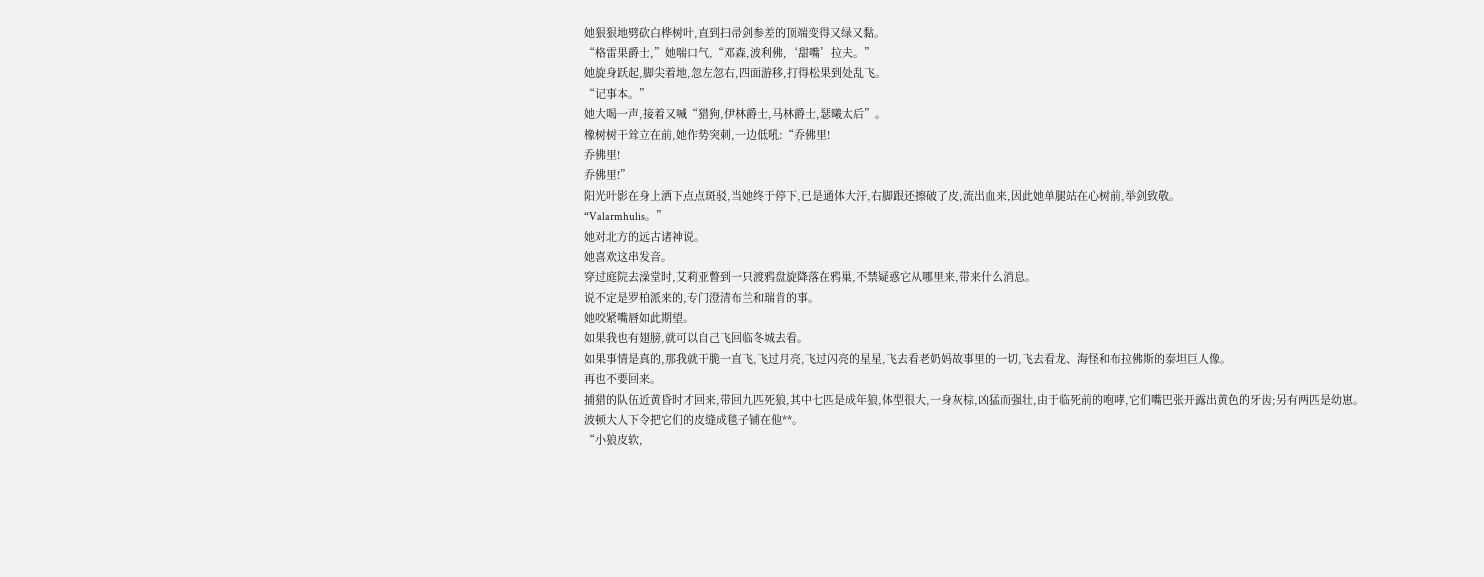她狠狠地劈砍白桦树叶,直到扫帚剑参差的顶端变得又绿又黏。
“格雷果爵士,”她喘口气,“邓森,波利佛,‘甜嘴’拉夫。”
她旋身跃起,脚尖着地,忽左忽右,四面游移,打得松果到处乱飞。
“记事本。”
她大喝一声,接着又喊“猎狗,伊林爵士,马林爵士,瑟曦太后”。
橡树树干耸立在前,她作势突刺,一边低吼:“乔佛里!
乔佛里!
乔佛里!”
阳光叶影在身上洒下点点斑驳,当她终于停下,已是通体大汗,右脚跟还擦破了皮,流出血来,因此她单腿站在心树前,举剑致敬。
“Valarmhulis。”
她对北方的远古诸神说。
她喜欢这串发音。
穿过庭院去澡堂时,艾莉亚瞥到一只渡鸦盘旋降落在鸦巢,不禁疑惑它从哪里来,带来什么消息。
说不定是罗柏派来的,专门澄清布兰和瑞肯的事。
她咬紧嘴唇如此期望。
如果我也有翅膀,就可以自己飞回临冬城去看。
如果事情是真的,那我就干脆一直飞,飞过月亮,飞过闪亮的星星,飞去看老奶妈故事里的一切,飞去看龙、海怪和布拉佛斯的泰坦巨人像。
再也不要回来。
捕猎的队伍近黄昏时才回来,带回九匹死狼,其中七匹是成年狼,体型很大,一身灰棕,凶猛而强壮,由于临死前的咆哮,它们嘴巴张开露出黄色的牙齿;另有两匹是幼崽。
波顿大人下令把它们的皮缝成毯子铺在他**。
“小狼皮软,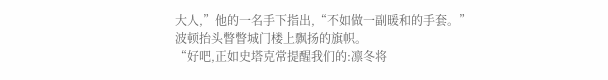大人,”他的一名手下指出,“不如做一副暖和的手套。”
波顿抬头瞥瞥城门楼上飘扬的旗帜。
“好吧,正如史塔克常提醒我们的:凛冬将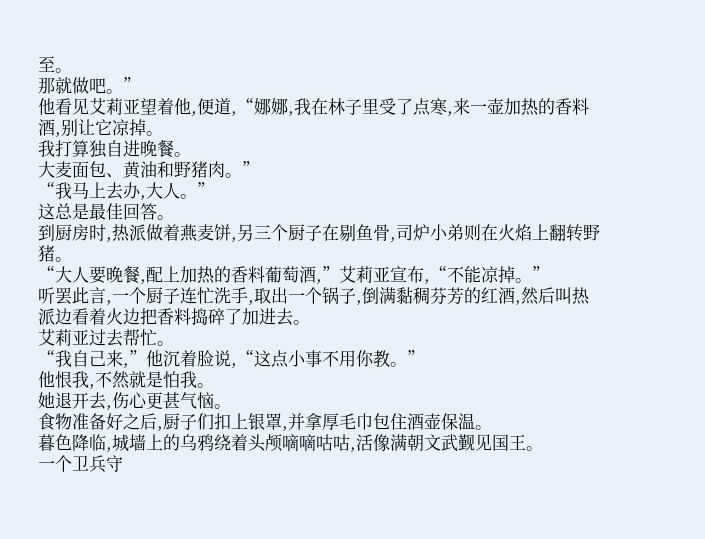至。
那就做吧。”
他看见艾莉亚望着他,便道,“娜娜,我在林子里受了点寒,来一壶加热的香料酒,别让它凉掉。
我打算独自进晚餐。
大麦面包、黄油和野猪肉。”
“我马上去办,大人。”
这总是最佳回答。
到厨房时,热派做着燕麦饼,另三个厨子在剔鱼骨,司炉小弟则在火焰上翻转野猪。
“大人要晚餐,配上加热的香料葡萄酒,”艾莉亚宣布,“不能凉掉。”
听罢此言,一个厨子连忙洗手,取出一个锅子,倒满黏稠芬芳的红酒,然后叫热派边看着火边把香料捣碎了加进去。
艾莉亚过去帮忙。
“我自己来,”他沉着脸说,“这点小事不用你教。”
他恨我,不然就是怕我。
她退开去,伤心更甚气恼。
食物准备好之后,厨子们扣上银罩,并拿厚毛巾包住酒壶保温。
暮色降临,城墙上的乌鸦绕着头颅嘀嘀咕咕,活像满朝文武觐见国王。
一个卫兵守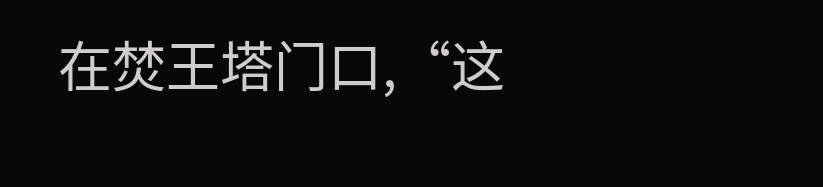在焚王塔门口,“这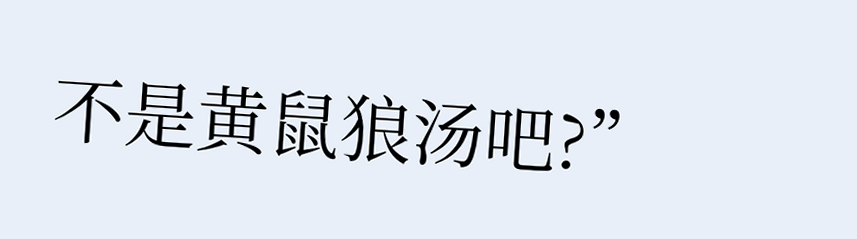不是黄鼠狼汤吧?”